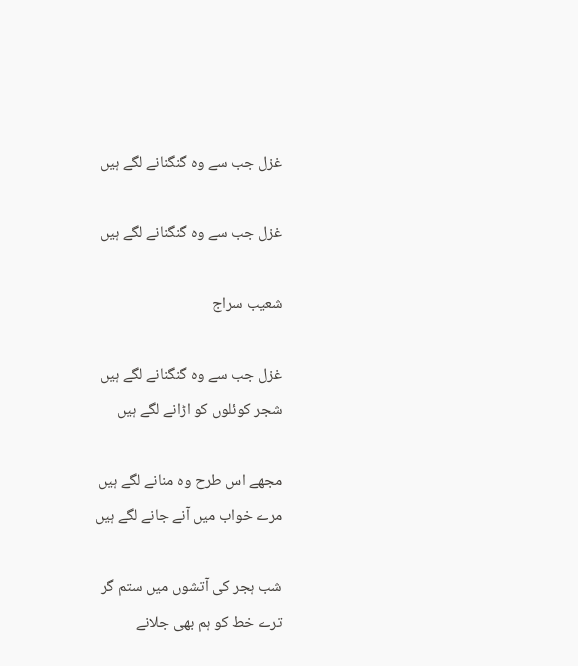غزل جب سے وہ گنگنانے لگے ہیں

غزل جب سے وہ گنگنانے لگے ہیں

شعیب سراج

غزل جب سے وہ گنگنانے لگے ہیں
شجر کوئلوں کو اڑانے لگے ہیں

مجھے اس طرح وہ منانے لگے ہیں
مرے خواب میں آنے جانے لگے ہیں

شب ہجر کی آتشوں میں ستم گر
ترے خط کو ہم بھی جلانے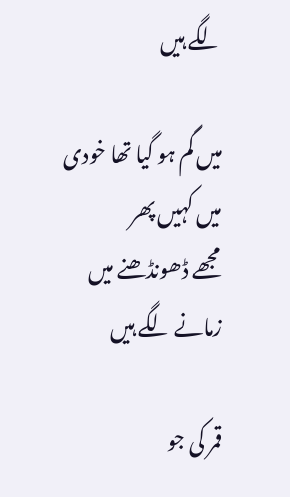لگے ہیں

میں گم ہو گیا تھا خودی میں کہیں پھر
مجھے ڈھونڈھنے میں زمانے لگے ہیں

قمر کی جو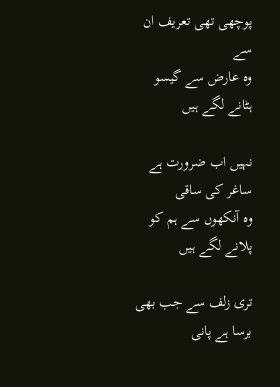پوچھی تھی تعریف ان سے
وہ عارض سے گیسو ہٹانے لگے ہیں

نہیں اب ضرورت ہے ساغر کی ساقی
وہ آنکھوں سے ہم کو پلانے لگے ہیں

تری زلف سے جب بھی برسا ہے پانی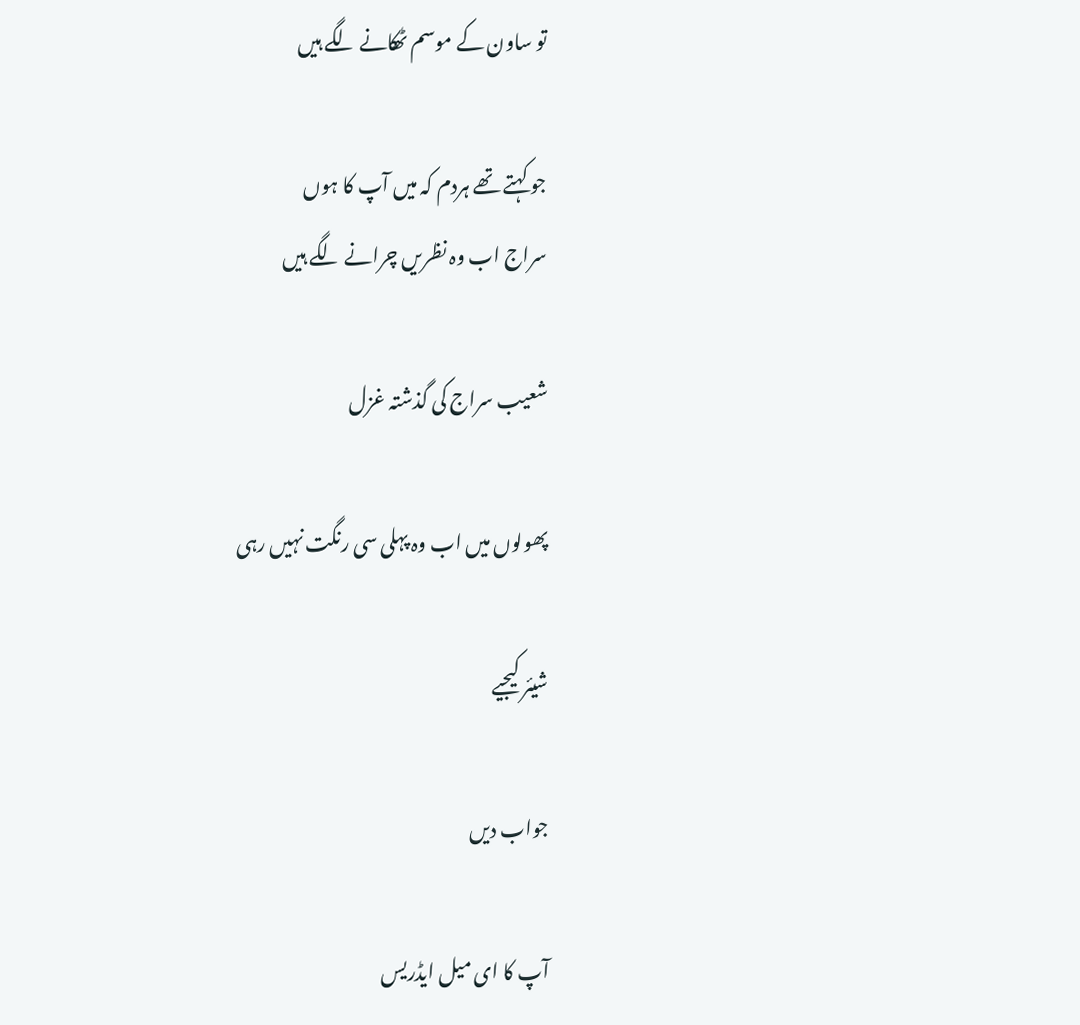تو ساون کے موسم ٹھکانے لگے ہیں

جو کہتے تھے ہردم کہ میں آپ کا ہوں
سراج اب وہ نظریں چرانے لگے ہیں

شعیب سراج کی گذشتہ غزل

پھولوں میں اب وہ پہلی سی رنگت نہیں رہی

شیئر کیجیے

جواب دیں

آپ کا ای میل ایڈریس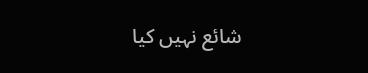شائع نہیں کیا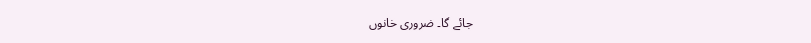جائے گا۔ ضروری خانوں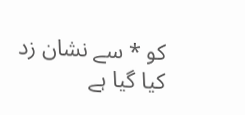کو * سے نشان زد کیا گیا ہے